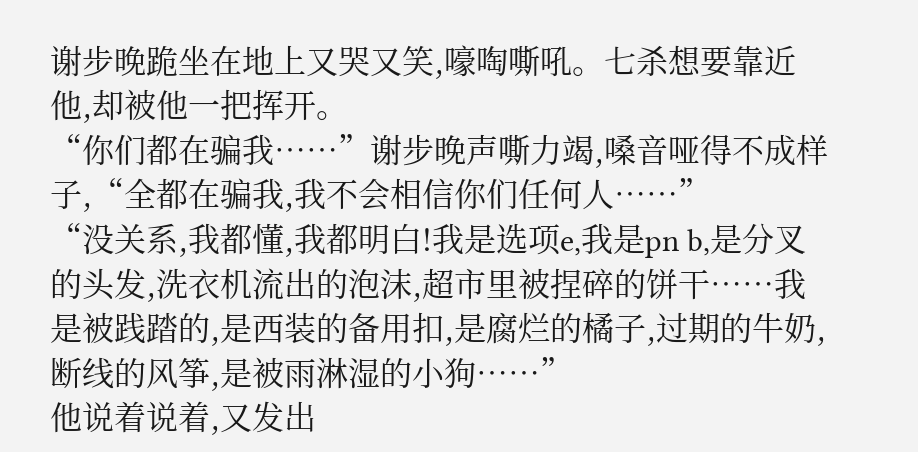谢步晚跪坐在地上又哭又笑,嚎啕嘶吼。七杀想要靠近他,却被他一把挥开。
“你们都在骗我……”谢步晚声嘶力竭,嗓音哑得不成样子,“全都在骗我,我不会相信你们任何人……”
“没关系,我都懂,我都明白!我是选项e,我是pn b,是分叉的头发,洗衣机流出的泡沫,超市里被捏碎的饼干……我是被践踏的,是西装的备用扣,是腐烂的橘子,过期的牛奶,断线的风筝,是被雨淋湿的小狗……”
他说着说着,又发出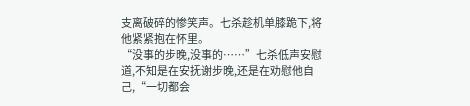支离破碎的惨笑声。七杀趁机单膝跪下,将他紧紧抱在怀里。
“没事的步晚,没事的……”七杀低声安慰道,不知是在安抚谢步晚,还是在劝慰他自己,“一切都会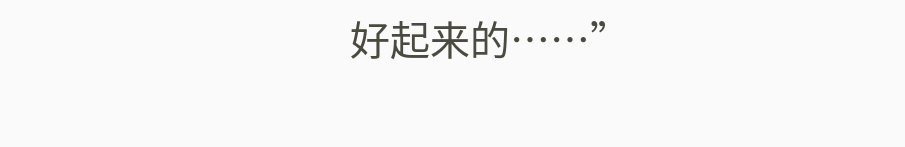好起来的……”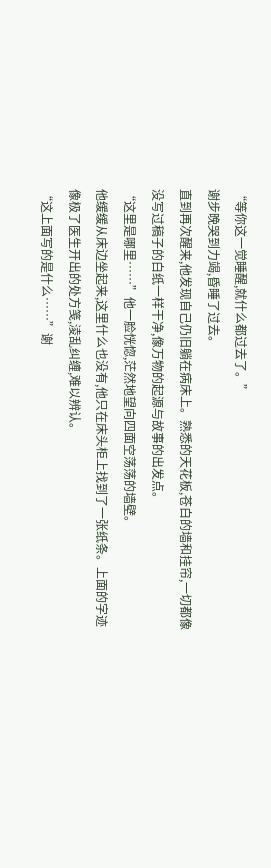“等你这一觉睡醒,就什么都过去了。”
谢步晚哭到力竭,昏睡了过去。
直到再次醒来,他发现自己仍旧躺在病床上。熟悉的天花板,苍白的墙和挂帘,一切都像没写过稿子的白纸一样干净,像万物的起源与故事的出发点。
“这里是哪里……”他一脸恍惚,茫然地望向四面空荡荡的墙壁。
他缓缓从床边坐起来,这里什么也没有,他只在床头柜上找到了一张纸条。上面的字迹像极了医生开出的处方笺,淩乱纠缠,难以辨认。
“这上面写的是什么……”谢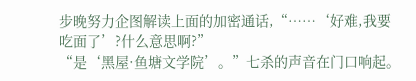步晚努力企图解读上面的加密通话,“……‘好难,我要吃面了’?什么意思啊?”
“是‘黑屋·鱼塘文学院’。”七杀的声音在门口响起。